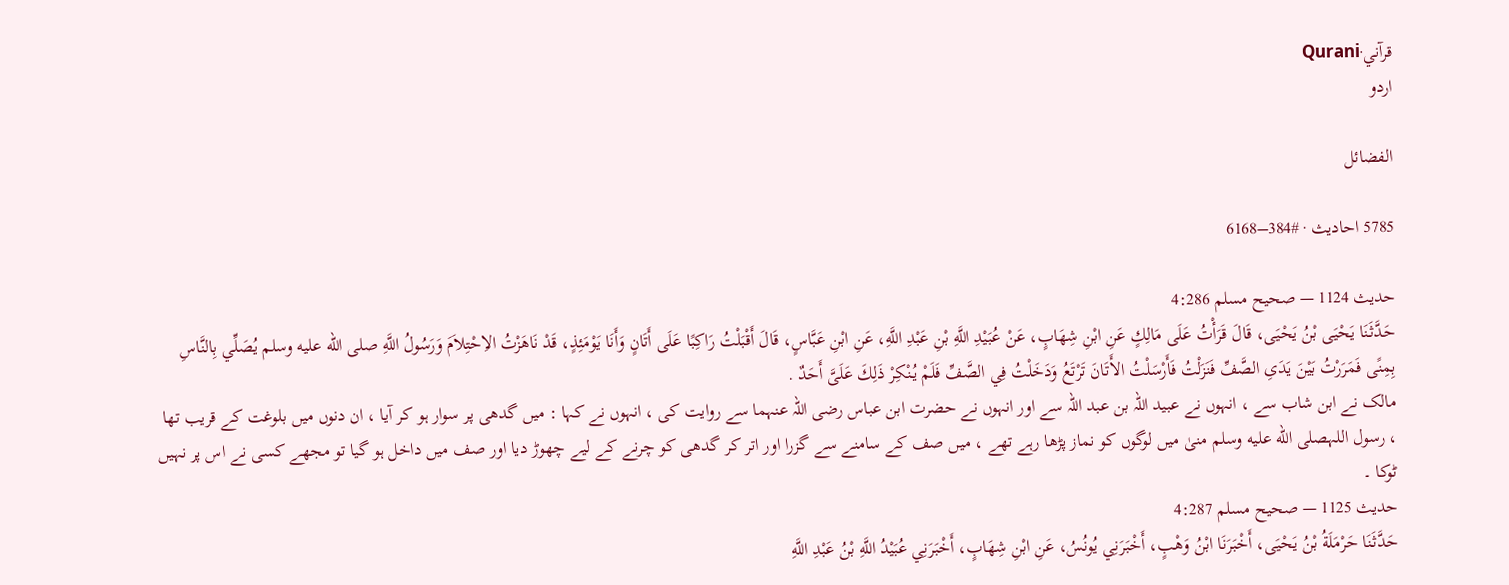قرآني·Qurani
اردو

الفضائل

5785 احادیث · #384–6168

حدیث 1124 — صحيح مسلم 4:286
حَدَّثَنَا يَحْيَى بْنُ يَحْيَى، قَالَ قَرَأْتُ عَلَى مَالِكٍ عَنِ ابْنِ شِهَابٍ، عَنْ عُبَيْدِ اللَّهِ بْنِ عَبْدِ اللَّهِ، عَنِ ابْنِ عَبَّاسٍ، قَالَ أَقْبَلْتُ رَاكِبًا عَلَى أَتَانٍ وَأَنَا يَوْمَئِذٍ، قَدْ نَاهَزْتُ الاِحْتِلاَمَ وَرَسُولُ اللَّهِ صلى الله عليه وسلم يُصَلِّي بِالنَّاسِ بِمِنًى فَمَرَرْتُ بَيْنَ يَدَىِ الصَّفِّ فَنَزَلْتُ فَأَرْسَلْتُ الأَتَانَ تَرْتَعُ وَدَخَلْتُ فِي الصَّفِّ فَلَمْ يُنْكِرْ ذَلِكَ عَلَىَّ أَحَدٌ .
مالک نے ابن شاب سے ، انہوں نے عبید اللہ بن عبد اللہ سے اور انہوں نے حضرت ابن عباس رضی اللہ عنہما سے روایت کی ، انہوں نے کہا : میں گدھی پر سوار ہو کر آیا ، ان دنوں میں بلوغت کے قریب تھا ، رسول اللہصلى الله عليه وسلم منیٰ میں لوگوں کو نماز پڑھا رہے تھے ، میں صف کے سامنے سے گزرا اور اتر کر گدھی کو چرنے کے لیے چھوڑ دیا اور صف میں داخل ہو گیا تو مجھے کسی نے اس پر نہیں ٹوکا ۔
حدیث 1125 — صحيح مسلم 4:287
حَدَّثَنَا حَرْمَلَةُ بْنُ يَحْيَى، أَخْبَرَنَا ابْنُ وَهْبٍ، أَخْبَرَنِي يُونُسُ، عَنِ ابْنِ شِهَابٍ، أَخْبَرَنِي عُبَيْدُ اللَّهِ بْنُ عَبْدِ اللَّهِ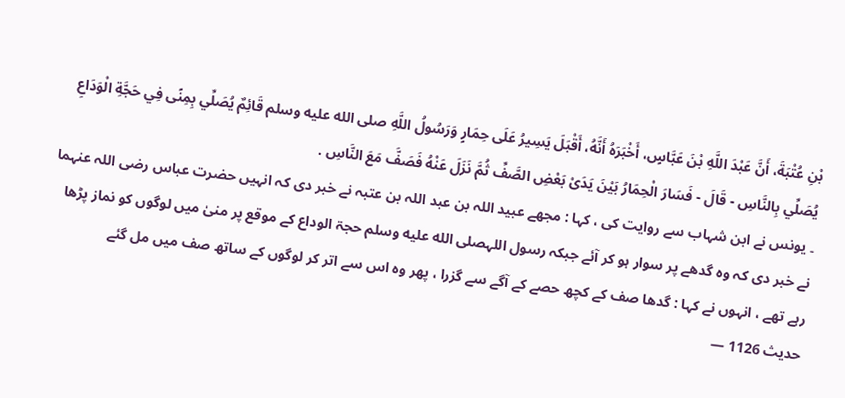بْنِ عُتْبَةَ، أَنَّ عَبْدَ اللَّهِ بْنَ عَبَّاسٍ، أَخْبَرَهُ أَنَّهُ، أَقْبَلَ يَسِيرُ عَلَى حِمَارٍ وَرَسُولُ اللَّهِ صلى الله عليه وسلم قَائِمٌ يُصَلِّي بِمِنًى فِي حَجَّةِ الْوَدَاعِ يُصَلِّي بِالنَّاسِ - قَالَ - فَسَارَ الْحِمَارُ بَيْنَ يَدَىْ بَعْضِ الصَّفِّ ثُمَّ نَزَلَ عَنْهُ فَصَفَّ مَعَ النَّاسِ .
۔ یونس نے ابن شہاب سے روایت کی ، کہا : مجھے عبید اللہ بن عبد اللہ بن عتبہ نے خبر دی کہ انہیں حضرت عباس رضی اللہ عنہما نے خبر دی کہ وہ گدھے پر سوار ہو کر آئے جبکہ رسول اللہصلى الله عليه وسلم حجۃ الوداع کے موقع پر منیٰ میں لوگوں کو نماز پڑھا رہے تھے ، انہوں نے کہا : گدھا صف کے کچھ حصے کے آگے سے گزرا ، پھر وہ اس سے اتر کر لوگوں کے ساتھ صف میں مل گئے
حدیث 1126 —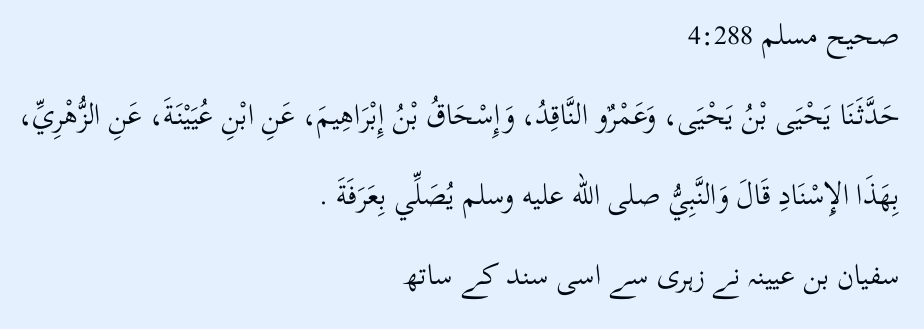صحيح مسلم 4:288
حَدَّثَنَا يَحْيَى بْنُ يَحْيَى، وَعَمْرٌو النَّاقِدُ، وَإِسْحَاقُ بْنُ إِبْرَاهِيمَ، عَنِ ابْنِ عُيَيْنَةَ، عَنِ الزُّهْرِيِّ، بِهَذَا الإِسْنَادِ قَالَ وَالنَّبِيُّ صلى الله عليه وسلم يُصَلِّي بِعَرَفَةَ .
سفیان بن عیینہ نے زہری سے اسی سند کے ساتھ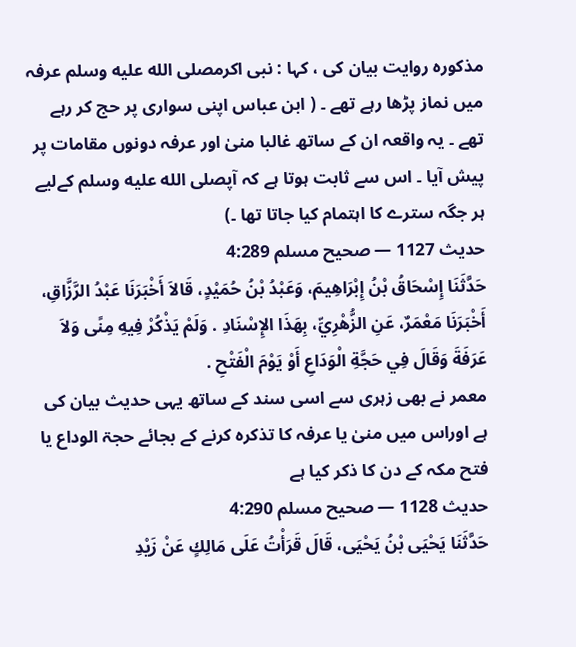مذکورہ روایت بیان کی ، کہا : نبی اکرمصلى الله عليه وسلم عرفہ میں نماز پڑھا رہے تھے ۔ ( ابن عباس اپنی سواری پر حج کر رہے تھے ۔ یہ واقعہ ان کے ساتھ غالبا منیٰ اور عرفہ دونوں مقامات پر پیش آیا ۔ اس سے ثابت ہوتا ہے کہ آپصلى الله عليه وسلم کےلیے ہر جگہ سترے کا اہتمام کیا جاتا تھا ۔)
حدیث 1127 — صحيح مسلم 4:289
حَدَّثَنَا إِسْحَاقُ بْنُ إِبْرَاهِيمَ، وَعَبْدُ بْنُ حُمَيْدٍ، قَالاَ أَخْبَرَنَا عَبْدُ الرَّزَّاقِ، أَخْبَرَنَا مَعْمَرٌ، عَنِ الزُّهْرِيِّ، بِهَذَا الإِسْنَادِ . وَلَمْ يَذْكُرْ فِيهِ مِنًى وَلاَ عَرَفَةَ وَقَالَ فِي حَجَّةِ الْوَدَاعِ أَوْ يَوْمَ الْفَتْحِ .
معمر نے بھی زہری سے اسی سند کے ساتھ یہی حدیث بیان کی ہے اوراس میں منیٰ یا عرفہ کا تذکرہ کرنے کے بجائے حجۃ الوداع یا فتح مکہ کے دن کا ذکر کیا ہے
حدیث 1128 — صحيح مسلم 4:290
حَدَّثَنَا يَحْيَى بْنُ يَحْيَى، قَالَ قَرَأْتُ عَلَى مَالِكٍ عَنْ زَيْدِ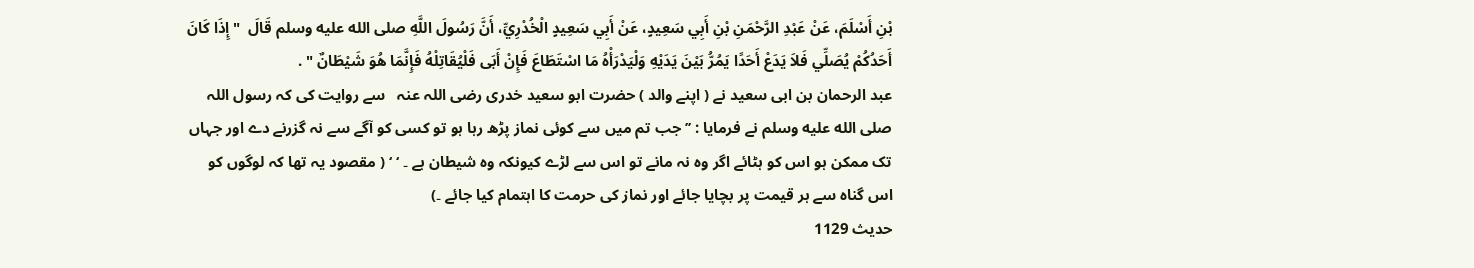بْنِ أَسْلَمَ، عَنْ عَبْدِ الرَّحْمَنِ بْنِ أَبِي سَعِيدٍ، عَنْ أَبِي سَعِيدٍ الْخُدْرِيِّ، أَنَّ رَسُولَ اللَّهِ صلى الله عليه وسلم قَالَ  " إِذَا كَانَ أَحَدُكُمْ يُصَلِّي فَلاَ يَدَعْ أَحَدًا يَمُرُّ بَيْنَ يَدَيْهِ وَلْيَدْرَأْهُ مَا اسْتَطَاعَ فَإِنْ أَبَى فَلْيُقَاتِلْهُ فَإِنَّمَا هُوَ شَيْطَانٌ " .
عبد الرحمان بن ابی سعید نے ( اپنے والد ) حضرت ابو سعید خدری ‌رضی ‌اللہ ‌عنہ ‌ ‌ سے روایت کی کہ رسول اللہ صلى الله عليه وسلم نے فرمایا : ’’جب تم میں سے کوئی نماز پڑھ رہا ہو تو کسی کو آگے سے نہ گزرنے دے اور جہاں تک ممکن ہو اس کو ہٹائے اگر وہ نہ مانے تو اس سے لڑے کیونکہ وہ شیطان ہے ۔ ‘ ‘ ( مقصود یہ تھا کہ لوگوں کو اس گناہ سے ہر قیمت پر بچایا جائے اور نماز کی حرمت کا اہتمام کیا جائے ۔)
حدیث 1129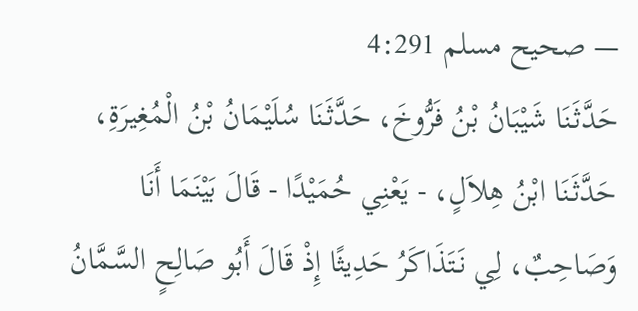— صحيح مسلم 4:291
حَدَّثَنَا شَيْبَانُ بْنُ فَرُّوخَ، حَدَّثَنَا سُلَيْمَانُ بْنُ الْمُغِيرَةِ، حَدَّثَنَا ابْنُ هِلاَلٍ، - يَعْنِي حُمَيْدًا - قَالَ بَيْنَمَا أَنَا وَصَاحِبٌ، لِي نَتَذَاكَرُ حَدِيثًا إِذْ قَالَ أَبُو صَالِحٍ السَّمَّانُ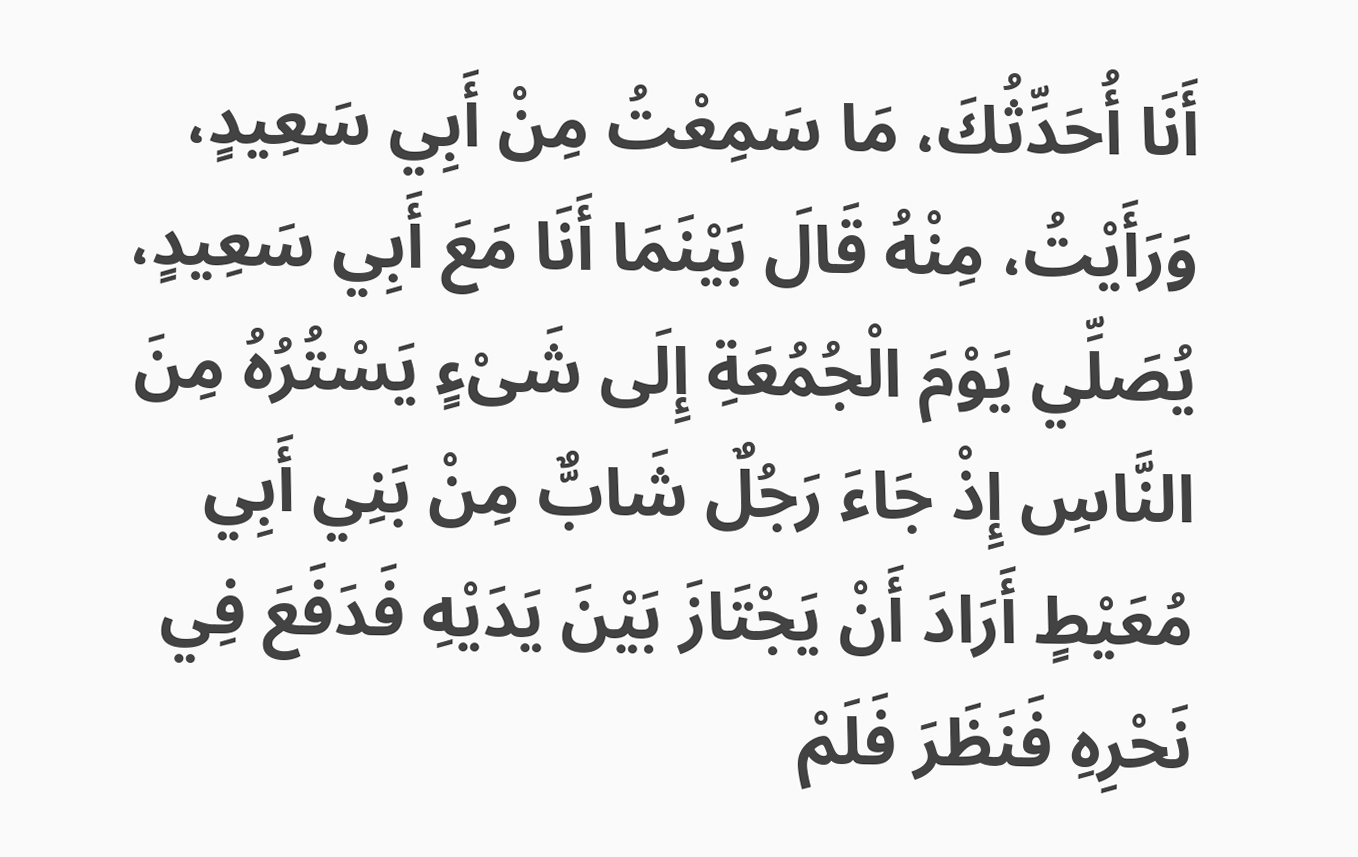أَنَا أُحَدِّثُكَ، مَا سَمِعْتُ مِنْ أَبِي سَعِيدٍ، وَرَأَيْتُ، مِنْهُ قَالَ بَيْنَمَا أَنَا مَعَ أَبِي سَعِيدٍ، يُصَلِّي يَوْمَ الْجُمُعَةِ إِلَى شَىْءٍ يَسْتُرُهُ مِنَ النَّاسِ إِذْ جَاءَ رَجُلٌ شَابٌّ مِنْ بَنِي أَبِي مُعَيْطٍ أَرَادَ أَنْ يَجْتَازَ بَيْنَ يَدَيْهِ فَدَفَعَ فِي نَحْرِهِ فَنَظَرَ فَلَمْ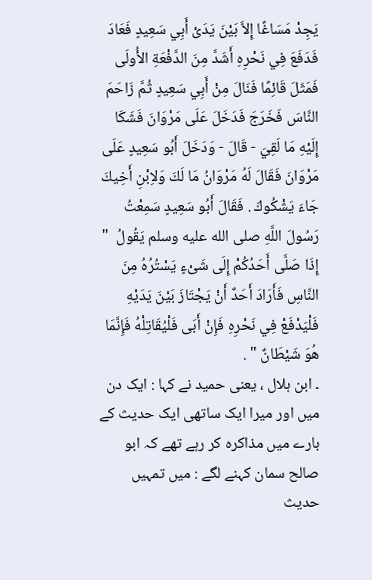يَجِدْ مَسَاغًا إِلاَّ بَيْنَ يَدَىْ أَبِي سَعِيدٍ فَعَادَ فَدَفَعَ فِي نَحْرِهِ أَشَدَّ مِنَ الدَّفْعَةِ الأُولَى فَمَثَلَ قَائِمًا فَنَالَ مِنْ أَبِي سَعِيدٍ ثُمَّ زَاحَمَ النَّاسَ فَخَرَجَ فَدَخَلَ عَلَى مَرْوَانَ فَشَكَا إِلَيْهِ مَا لَقِيَ - قَالَ - وَدَخَلَ أَبُو سَعِيدٍ عَلَى مَرْوَانَ فَقَالَ لَهُ مَرْوَانُ مَا لَكَ وَلاِبْنِ أَخِيكَ جَاءَ يَشْكُوكَ . فَقَالَ أَبُو سَعِيدٍ سَمِعْتُ رَسُولَ اللَّهِ صلى الله عليه وسلم يَقُولُ  " إِذَا صَلَّى أَحَدُكُمْ إِلَى شَىْءٍ يَسْتُرُهُ مِنَ النَّاسِ فَأَرَادَ أَحَدٌ أَنْ يَجْتَازَ بَيْنَ يَدَيْهِ فَلْيَدْفَعْ فِي نَحْرِهِ فَإِنْ أَبَى فَلْيُقَاتِلْهُ فَإِنَّمَا هُوَ شَيْطَانٌ " .
۔ ابن ہلال ، یعنی حمید نے کہا : ایک دن میں اور میرا ایک ساتھی ایک حدیث کے بارے میں مذاکرہ کر رہے تھے کہ ابو صالح سمان کہنے لگے : میں تمہیں حدیث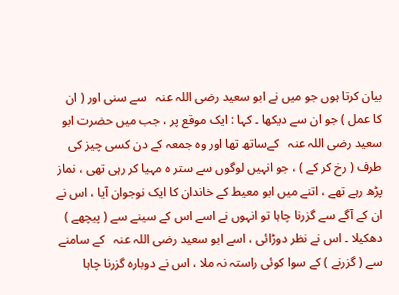بیان کرتا ہوں جو میں نے ابو سعید ‌رضی ‌اللہ ‌عنہ ‌ ‌ سے سنی اور ( ان کا عمل ) جو ان سے دیکھا ۔ کہا : ایک موقع پر ، جب میں حضرت ابو سعید ‌رضی ‌اللہ ‌عنہ ‌ ‌ کےساتھ تھا اور وہ جمعہ کے دن کسی چیز کی طرف ( رخ کر کے ) ، جو انہیں لوگوں سے ستر ہ مہیا کر رہی تھی ، نماز پڑھ رہے تھے ، اتنے میں ابو معیط کے خاندان کا ایک نوجوان آیا ، اس نے ان کے آگے سے گزرنا چاہا تو انہوں نے اسے اس کے سینے سے ( پیچھے ) دھکیلا ۔ اس نے نظر دوڑائی ، اسے ابو سعید ‌رضی ‌اللہ ‌عنہ ‌ ‌ کے سامنے سے ( گزرنے ) کے سوا کوئی راستہ نہ ملا ، اس نے دوبارہ گزرنا چاہا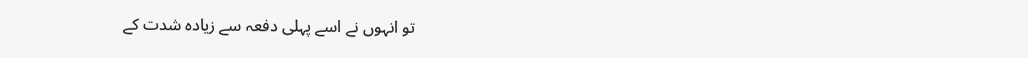تو انہوں نے اسے پہلی دفعہ سے زیادہ شدت کے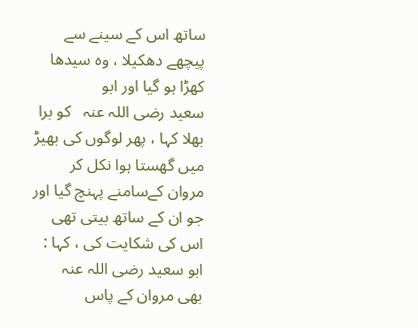ساتھ اس کے سینے سے پیچھے دھکیلا ، وہ سیدھا کھڑا ہو گیا اور ابو سعید ‌رضی ‌اللہ ‌عنہ ‌ ‌ کو برا بھلا کہا ، پھر لوگوں کی بھیڑ میں گھستا ہوا نکل کر مروان کےسامنے پہنچ گیا اور جو ان کے ساتھ بیتی تھی اس کی شکایت کی ، کہا : ابو سعید ‌رضی ‌اللہ ‌عنہ ‌ ‌ بھی مروان کے پاس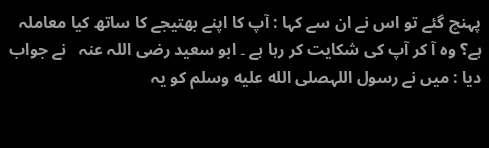پہنچ گئے تو اس نے ان سے کہا : آپ کا اپنے بھتیجے کا ساتھ کیا معاملہ ہے؟ وہ آ کر آپ کی شکایت کر رہا ہے ۔ ابو سعید ‌رضی ‌اللہ ‌عنہ ‌ ‌ نے جواب دیا : میں نے رسول اللہصلى الله عليه وسلم کو یہ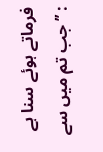فرماتے ہوئے سنا ہے : ’’ جب تم میں سے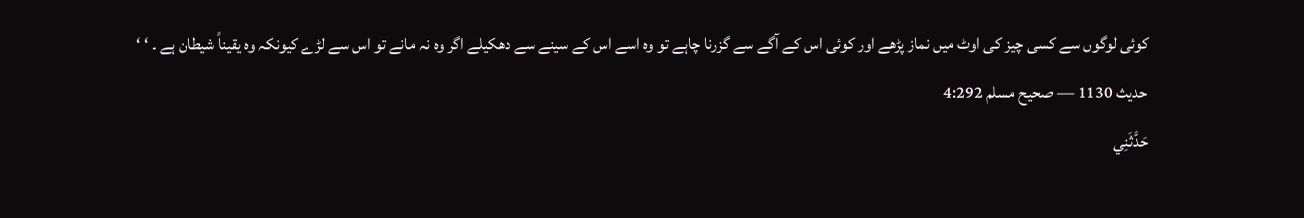کوئی لوگوں سے کسی چیز کی اوٹ میں نماز پڑھے اور کوئی اس کے آگے سے گزرنا چاہے تو وہ اسے اس کے سینے سے دھکیلے اگر وہ نہ مانے تو اس سے لڑے کیونکہ وہ یقیناً شیطان ہے ۔ ‘ ‘
حدیث 1130 — صحيح مسلم 4:292
حَدَّثَنِي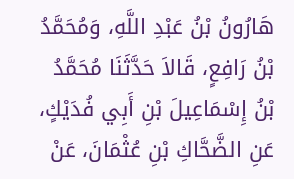هَارُونُ بْنُ عَبْدِ اللَّهِ، وَمُحَمَّدُ بْنُ رَافِعٍ، قَالاَ حَدَّثَنَا مُحَمَّدُ بْنُ إِسْمَاعِيلَ بْنِ أَبِي فُدَيْكٍ، عَنِ الضَّحَّاكِ بْنِ عُثْمَانَ، عَنْ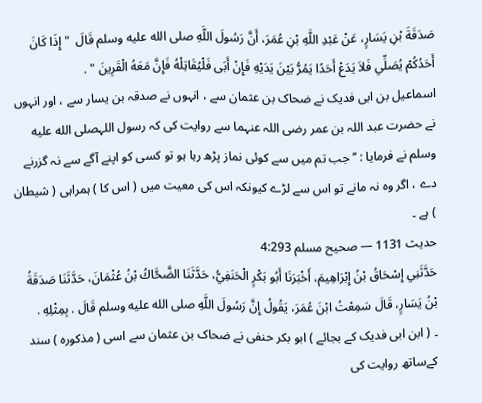صَدَقَةَ بْنِ يَسَارٍ، عَنْ عَبْدِ اللَّهِ بْنِ عُمَرَ، أَنَّ رَسُولَ اللَّهِ صلى الله عليه وسلم قَالَ  " إِذَا كَانَ أَحَدُكُمْ يُصَلِّي فَلاَ يَدَعْ أَحَدًا يَمُرُّ بَيْنَ يَدَيْهِ فَإِنْ أَبَى فَلْيُقَاتِلْهُ فَإِنَّ مَعَهُ الْقَرِينَ " .
اسماعیل بن ابی فدیک نے ضحاک بن عثمان سے ، انہوں نے صدقہ بن یسار سے ، اور انہوں نے حضرت عبد اللہ بن عمر رضی اللہ عنہما سے روایت کی کہ رسول اللہصلى الله عليه وسلم نے فرمایا : ’’جب تم میں سے کوئی نماز پڑھ رہا ہو تو کسی کو اپنے آگے سے نہ گزرنے دے ، اگر وہ نہ مانے تو اس سے لڑے کیونکہ اس کی معیت میں ( اس کا ) ہمراہی ( شیطان ) ہے ۔
حدیث 1131 — صحيح مسلم 4:293
حَدَّثَنِي إِسْحَاقُ بْنُ إِبْرَاهِيمَ، أَخْبَرَنَا أَبُو بَكْرٍ الْحَنَفِيُّ، حَدَّثَنَا الضَّحَّاكُ بْنُ عُثْمَانَ، حَدَّثَنَا صَدَقَةُ بْنُ يَسَارٍ، قَالَ سَمِعْتُ ابْنَ عُمَرَ، يَقُولُ إِنَّ رَسُولَ اللَّهِ صلى الله عليه وسلم قَالَ . بِمِثْلِهِ .
۔ ( ابن ابی فدیک کے بجائے ) ابو بکر حنفی نے ضحاک بن عثمان سے اسی ( مذکورہ ) سند کےساتھ روایت کی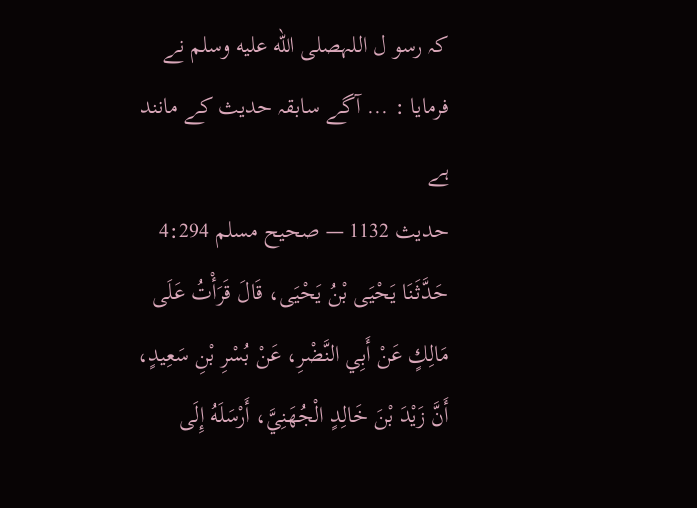کہ رسو ل اللہصلى الله عليه وسلم نے فرمایا : ... آگے سابقہ حدیث کے مانند ہے
حدیث 1132 — صحيح مسلم 4:294
حَدَّثَنَا يَحْيَى بْنُ يَحْيَى، قَالَ قَرَأْتُ عَلَى مَالِكٍ عَنْ أَبِي النَّضْرِ، عَنْ بُسْرِ بْنِ سَعِيدٍ، أَنَّ زَيْدَ بْنَ خَالِدٍ الْجُهَنِيَّ، أَرْسَلَهُ إِلَى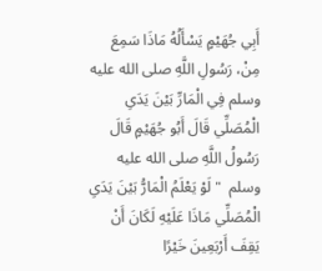أَبِي جُهَيْمٍ يَسْأَلُهُ مَاذَا سَمِعَ مِنْ، رَسُولِ اللَّهِ صلى الله عليه وسلم فِي الْمَارِّ بَيْنَ يَدَىِ الْمُصَلِّي قَالَ أَبُو جُهَيْمٍ قَالَ رَسُولُ اللَّهِ صلى الله عليه وسلم  " لَوْ يَعْلَمُ الْمَارُّ بَيْنَ يَدَىِ الْمُصَلِّي مَاذَا عَلَيْهِ لَكَانَ أَنْ يَقِفَ أَرْبَعِينَ خَيْرًا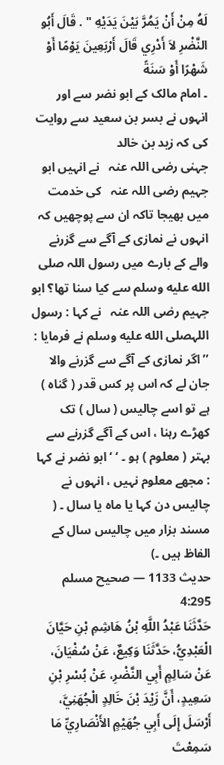لَهُ مِنْ أَنْ يَمُرَّ بَيْنَ يَدَيْهِ " . قَالَ أَبُو النَّضْرِ لاَ أَدْرِي قَالَ أَرْبَعِينَ يَوْمًا أَوْ شَهْرًا أَوْ سَنَةً
۔ امام مالک کے ابو نضر سے اور انہوں نے بسر بن سعید سے روایت کی کہ زید بن خالد جہنی ‌رضی ‌اللہ ‌عنہ ‌ ‌ نے انہیں ابو جہیم ‌رضی ‌اللہ ‌عنہ ‌ ‌ کی خدمت میں بھیجا تاکہ ان سے پوچھیں کہ انہوں نے نمازی کے آگے سے گزرنے والے کے بارے میں رسول اللہ صلى الله عليه وسلم سے کیا سنا تھا؟ ابو جہیم ‌رضی ‌اللہ ‌عنہ ‌ ‌ نے کہا : رسول اللہصلى الله عليه وسلم نے فرمایا : ’’ اگر نمازی کے آگے سے گزرنے والا جان لے کہ اس پر کس قدر ( گناہ ) ہے تو اسے چالیس ( سال ) تک کھڑے رہنا ، اس کے آگے گزرنے سے بہتر ( معلوم ) ہو ۔ ‘ ‘ ابو نضر نے کہا : مجھے معلوم نہیں ، انہوں نے چالیس دن کہا یا ماہ یا سال ۔ ( مسند بزار میں چالیس سال کے الفاظ ہیں ۔)
حدیث 1133 — صحيح مسلم 4:295
حَدَّثَنَا عَبْدُ اللَّهِ بْنُ هَاشِمِ بْنِ حَيَّانَ الْعَبْدِيُّ، حَدَّثَنَا وَكِيعٌ، عَنْ سُفْيَانَ، عَنْ سَالِمٍ أَبِي النَّضْرِ، عَنْ بُسْرِ بْنِ سَعِيدٍ، أَنَّ زَيْدَ بْنَ خَالِدٍ الْجُهَنِيَّ، أَرْسَلَ إِلَى أَبِي جُهَيْمٍ الأَنْصَارِيِّ مَا سَمِعْتَ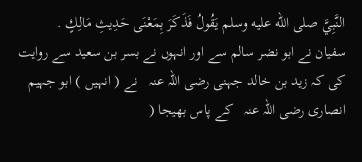النَّبِيَّ صلى الله عليه وسلم يَقُولُ فَذَكَرَ بِمَعْنَى حَدِيثِ مَالِكٍ .
سفیان نے ابو نضر سالم سے اور انہوں نے بسر بن سعید سے روایت کی کہ زید بن خالد جہنی ‌رضی ‌اللہ ‌عنہ ‌ ‌ نے ( انہیں ) ابو جہیم انصاری ‌رضی ‌اللہ ‌عنہ ‌ ‌ کے پاس بھیجا (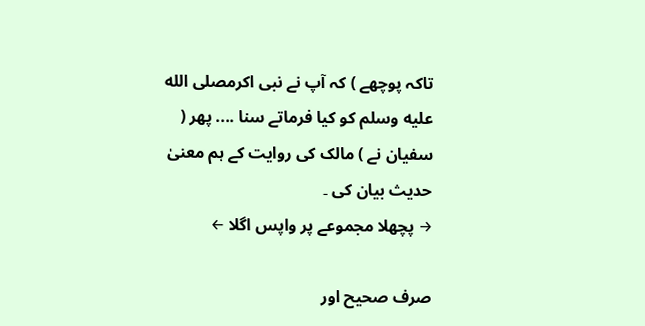تاکہ پوچھے ) کہ آپ نے نبی اکرمصلى الله عليه وسلم کو کیا فرماتے سنا .... پھر ( سفیان نے ) مالک کی روایت کے ہم معنیٰ حدیث بیان کی ۔
→ پچھلا مجموعے پر واپس اگلا ←

صرف صحیح اور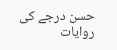حسن درجے کی روایات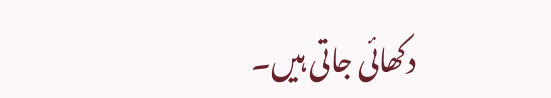دکھائی جاتی ہیں۔